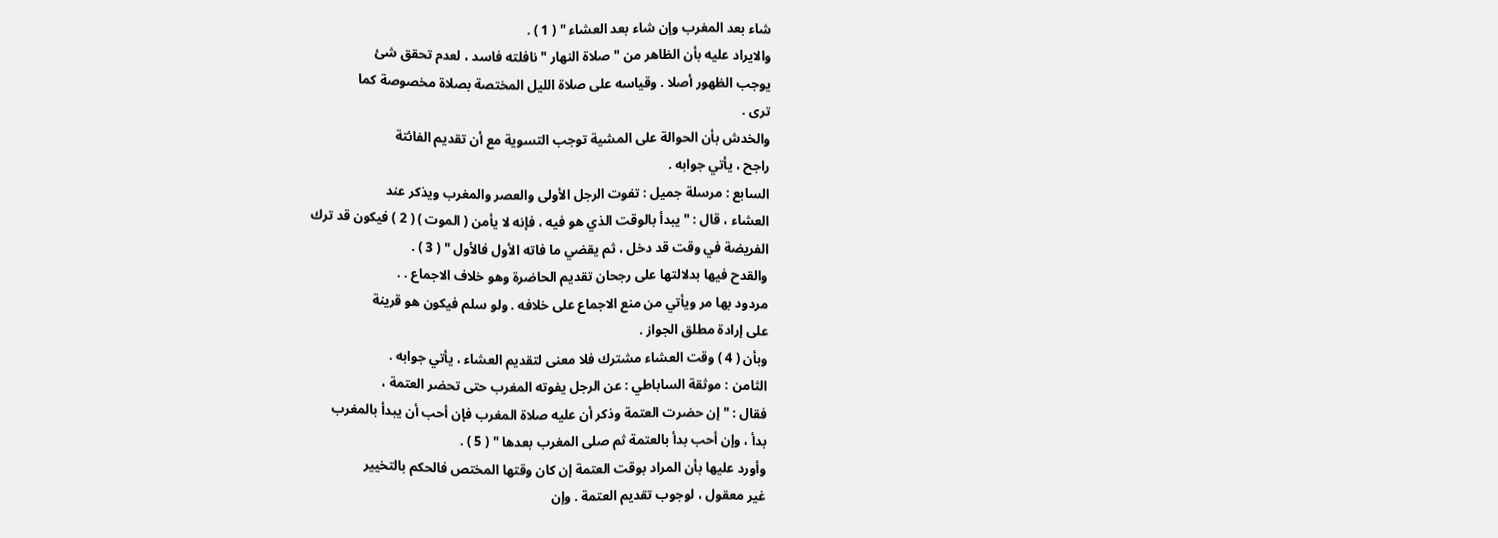شاء بعد المغرب وإن شاء بعد العشاء " ( 1 ) .
والايراد عليه بأن الظاهر من " صلاة النهار " نافلته فاسد ، لعدم تحقق شئ
يوجب الظهور أصلا . وقياسه على صلاة الليل المختصة بصلاة مخصوصة كما
ترى .
والخدش بأن الحوالة على المشية توجب التسوية مع أن تقديم الفائتة
راجح ، يأتي جوابه .
السابع : مرسلة جميل : تفوت الرجل الأولى والعصر والمغرب ويذكر عند
العشاء ، قال : " يبدأ بالوقت الذي هو فيه ، فإنه لا يأمن ( الموت ) ( 2 ) فيكون قد ترك
الفريضة في وقت قد دخل ، ثم يقضي ما فاته الأول فالأول " ( 3 ) .
والقدح فيها بدلالتها على رجحان تقديم الحاضرة وهو خلاف الاجماع . .
مردود بها مر ويأتي من منع الاجماع على خلافه . ولو سلم فيكون هو قرينة
على إرادة مطلق الجواز .
وبأن ( 4 ) وقت العشاء مشترك فلا معنى لتقديم العشاء ، يأتي جوابه .
الثامن : موثقة الساباطي : عن الرجل يفوته المغرب حتى تحضر العتمة ،
فقال : " إن حضرت العتمة وذكر أن عليه صلاة المغرب فإن أحب أن يبدأ بالمغرب
بدأ ، وإن أحب بدأ بالعتمة ثم صلى المغرب بعدها " ( 5 ) .
وأورد عليها بأن المراد بوقت العتمة إن كان وقتها المختص فالحكم بالتخيير
غير معقول ، لوجوب تقديم العتمة . وإن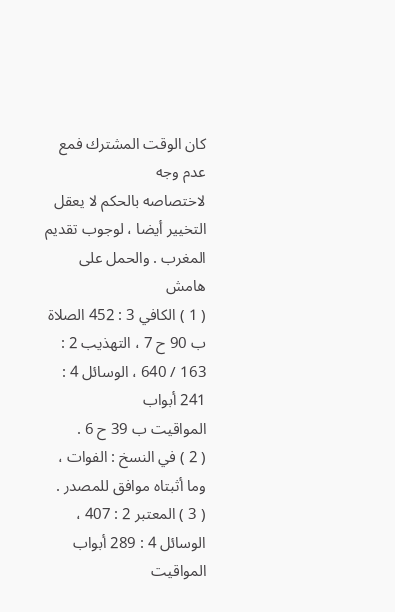كان الوقت المشترك فمع عدم وجه
لاختصاصه بالحكم لا يعقل التخيير أيضا ، لوجوب تقديم المغرب . والحمل على
هامش
( 1 ) الكافي 3 : 452 الصلاة ب 90 ح 7 ، التهذيب 2 : 163 / 640 ، الوسائل 4 : 241 أبواب
المواقيت ب 39 ح 6 .
( 2 ) في النسخ : الفوات ، وما أثبتاه موافق للمصدر .
( 3 ) المعتبر 2 : 407 ، الوسائل 4 : 289 أبواب المواقيت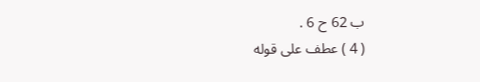ب 62 ح 6 .
( 4 ) عطف على قوله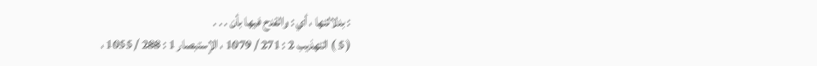: بدلالتها ، أي : والقدح فيها بأن . . .
( 5 ) التهذيب 2 : 271 / 1079 ، الإستبصار 1 : 288 / 1055 ،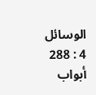الوسائل 4 : 288 أبواب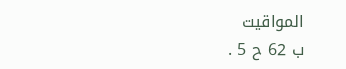المواقيت
ب 62 ح 5 .